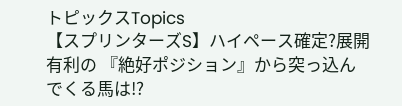トピックスTopics
【スプリンターズS】ハイペース確定?展開有利の 『絶好ポジション』から突っ込んでくる馬は!?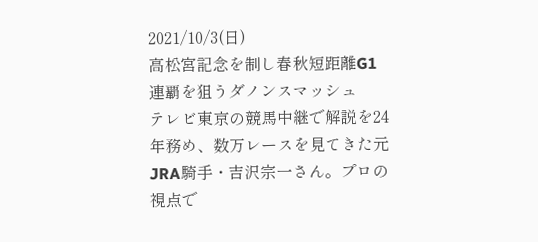2021/10/3(日)
高松宮記念を制し春秋短距離G1連覇を狙うダノンスマッシュ
テレビ東京の競馬中継で解説を24年務め、数万レースを見てきた元JRA騎手・吉沢宗一さん。プロの視点で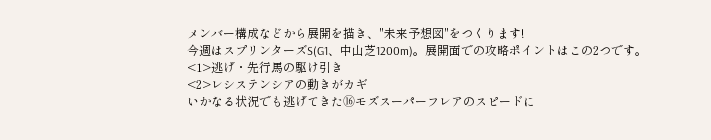メンバー構成などから展開を描き、"未来予想図"をつくります!
今週はスプリンターズS(G1、中山芝1200m)。展開面での攻略ポイントはこの2つです。
<1>逃げ・先行馬の駆け引き
<2>レシステンシアの動きがカギ
いかなる状況でも逃げてきた⑯モズスーパーフレアのスピードに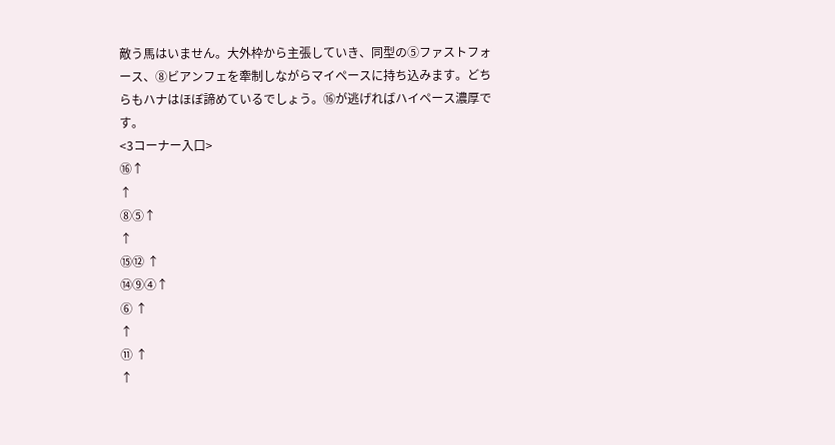敵う馬はいません。大外枠から主張していき、同型の⑤ファストフォース、⑧ビアンフェを牽制しながらマイペースに持ち込みます。どちらもハナはほぼ諦めているでしょう。⑯が逃げればハイペース濃厚です。
<3コーナー入口>
⑯↑
↑
⑧⑤↑
↑
⑮⑫ ↑
⑭⑨④↑
⑥ ↑
↑
⑪ ↑
↑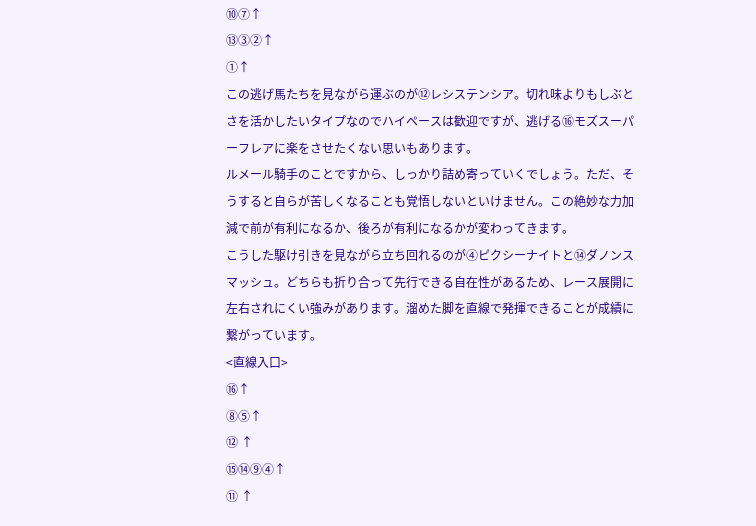⑩⑦↑
⑬③②↑
①↑
この逃げ馬たちを見ながら運ぶのが⑫レシステンシア。切れ味よりもしぶとさを活かしたいタイプなのでハイペースは歓迎ですが、逃げる⑯モズスーパーフレアに楽をさせたくない思いもあります。
ルメール騎手のことですから、しっかり詰め寄っていくでしょう。ただ、そうすると自らが苦しくなることも覚悟しないといけません。この絶妙な力加減で前が有利になるか、後ろが有利になるかが変わってきます。
こうした駆け引きを見ながら立ち回れるのが④ピクシーナイトと⑭ダノンスマッシュ。どちらも折り合って先行できる自在性があるため、レース展開に左右されにくい強みがあります。溜めた脚を直線で発揮できることが成績に繋がっています。
<直線入口>
⑯↑
⑧⑤↑
⑫ ↑
⑮⑭⑨④↑
⑪ ↑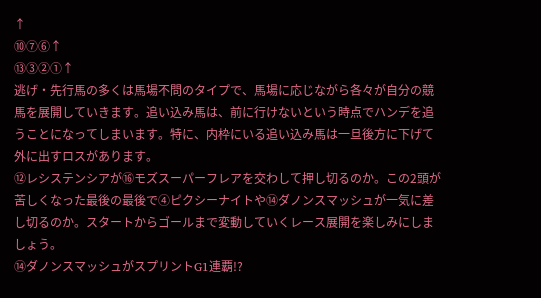↑
⑩⑦⑥↑
⑬③②①↑
逃げ・先行馬の多くは馬場不問のタイプで、馬場に応じながら各々が自分の競馬を展開していきます。追い込み馬は、前に行けないという時点でハンデを追うことになってしまいます。特に、内枠にいる追い込み馬は一旦後方に下げて外に出すロスがあります。
⑫レシステンシアが⑯モズスーパーフレアを交わして押し切るのか。この2頭が苦しくなった最後の最後で④ピクシーナイトや⑭ダノンスマッシュが一気に差し切るのか。スタートからゴールまで変動していくレース展開を楽しみにしましょう。
⑭ダノンスマッシュがスプリントG1連覇!?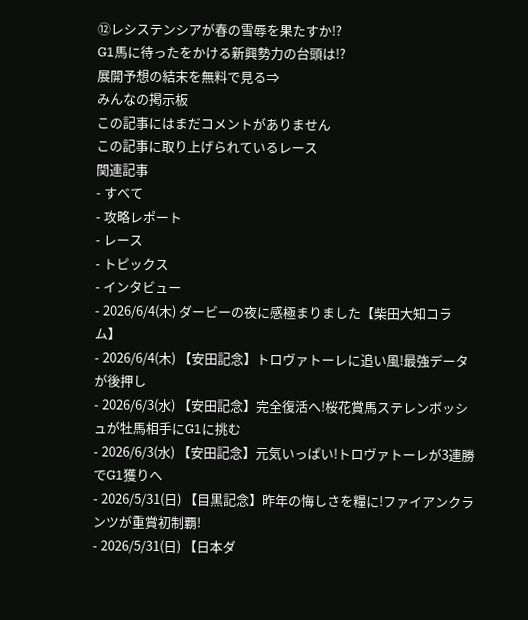⑫レシステンシアが春の雪辱を果たすか!?
G1馬に待ったをかける新興勢力の台頭は!?
展開予想の結末を無料で見る⇒
みんなの掲示板
この記事にはまだコメントがありません
この記事に取り上げられているレース
関連記事
- すべて
- 攻略レポート
- レース
- トピックス
- インタビュー
- 2026/6/4(木) ダービーの夜に感極まりました【柴田大知コラム】
- 2026/6/4(木) 【安田記念】トロヴァトーレに追い風!最強データが後押し
- 2026/6/3(水) 【安田記念】完全復活へ!桜花賞馬ステレンボッシュが牡馬相手にG1に挑む
- 2026/6/3(水) 【安田記念】元気いっぱい!トロヴァトーレが3連勝でG1獲りへ
- 2026/5/31(日) 【目黒記念】昨年の悔しさを糧に!ファイアンクランツが重賞初制覇!
- 2026/5/31(日) 【日本ダ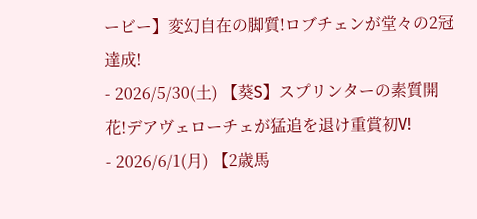ービー】変幻自在の脚質!ロブチェンが堂々の2冠達成!
- 2026/5/30(土) 【葵S】スプリンターの素質開花!デアヴェローチェが猛追を退け重賞初V!
- 2026/6/1(月) 【2歳馬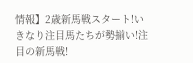情報】2歳新馬戦スタート!いきなり注目馬たちが勢揃い!注目の新馬戦!